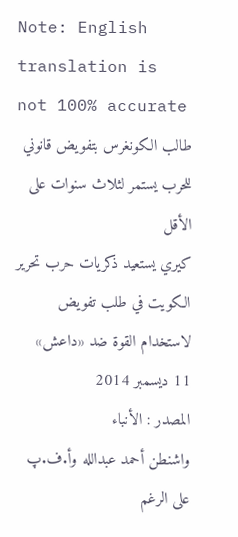Note: English translation is not 100% accurate
طالب الكونغرس بتفويض قانوني للحرب يستمر لثلاث سنوات على الأقل
كيري يستعيد ذكريات حرب تحرير الكويت في طلب تفويض لاستخدام القوة ضد «داعش»
11 ديسمبر 2014
المصدر : الأنباء
واشنطن أحمد عبدالله وأ.ف.پ
على الرغم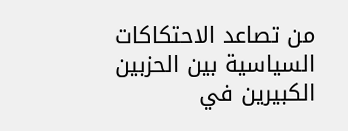من تصاعد الاحتكاكات السياسية بين الحزبين الكبيرين في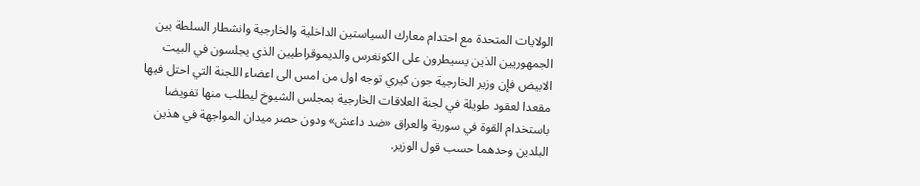الولايات المتحدة مع احتدام معارك السياستين الداخلية والخارجية وانشطار السلطة بين الجمهوريين الذين يسيطرون على الكونغرس والديموقراطيين الذي يجلسون في البيت الابيض فإن وزير الخارجية جون كيري توجه اول من امس الى اعضاء اللجنة التي احتل فيها مقعدا لعقود طويلة في لجنة العلاقات الخارجية بمجلس الشيوخ ليطلب منها تفويضا باستخدام القوة في سورية والعراق «ضد داعش» ودون حصر ميدان المواجهة في هذين البلدين وحدهما حسب قول الوزير.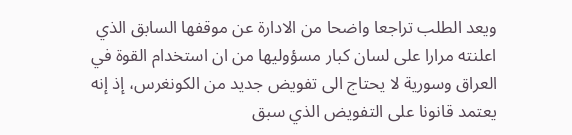ويعد الطلب تراجعا واضحا من الادارة عن موقفها السابق الذي اعلنته مرارا على لسان كبار مسؤوليها من ان استخدام القوة في العراق وسورية لا يحتاج الى تفويض جديد من الكونغرس، إذ إنه يعتمد قانونا على التفويض الذي سبق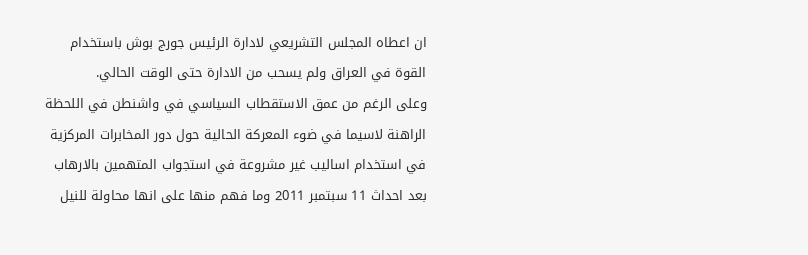ان اعطاه المجلس التشريعي لادارة الرئيس جورج بوش باستخدام القوة في العراق ولم يسحب من الادارة حتى الوقت الحالي.
وعلى الرغم من عمق الاستقطاب السياسي في واشنطن في اللحظة الراهنة لاسيما في ضوء المعركة الحالية حول دور المخابرات المركزية في استخدام اساليب غير مشروعة في استجواب المتهمين بالارهاب بعد احداث 11 سبتمبر 2011 وما فهم منها على انها محاولة للنيل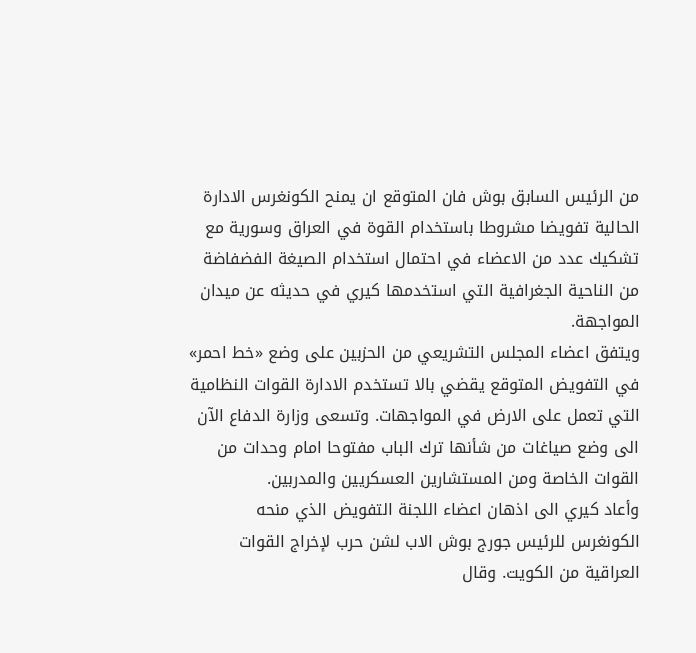من الرئيس السابق بوش فان المتوقع ان يمنح الكونغرس الادارة الحالية تفويضا مشروطا باستخدام القوة في العراق وسورية مع تشكيك عدد من الاعضاء في احتمال استخدام الصيغة الفضفاضة من الناحية الجغرافية التي استخدمها كيري في حديثه عن ميدان المواجهة.
ويتفق اعضاء المجلس التشريعي من الحزبين على وضع «خط احمر» في التفويض المتوقع يقضي بالا تستخدم الادارة القوات النظامية التي تعمل على الارض في المواجهات. وتسعى وزارة الدفاع الآن الى وضع صياغات من شأنها ترك الباب مفتوحا امام وحدات من القوات الخاصة ومن المستشارين العسكريين والمدربين.
وأعاد كيري الى اذهان اعضاء اللجنة التفويض الذي منحه الكونغرس للرئيس جورج بوش الاب لشن حرب لإخراج القوات العراقية من الكويت. وقال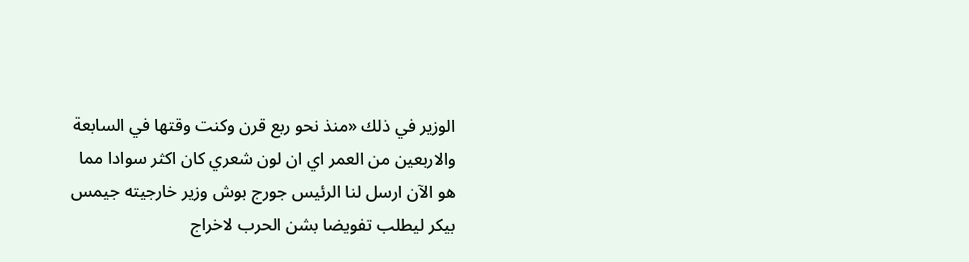الوزير في ذلك «منذ نحو ربع قرن وكنت وقتها في السابعة والاربعين من العمر اي ان لون شعري كان اكثر سوادا مما هو الآن ارسل لنا الرئيس جورج بوش وزير خارجيته جيمس بيكر ليطلب تفويضا بشن الحرب لاخراج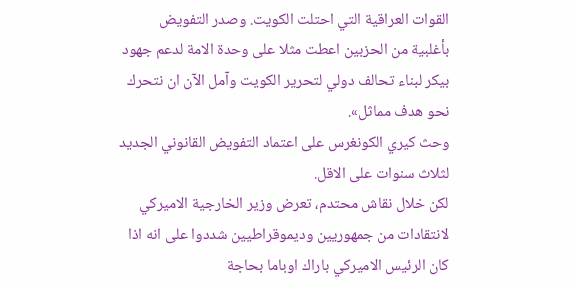القوات العراقية التي احتلت الكويت. وصدر التفويض بأغلبية من الحزبين اعطت مثلا على وحدة الامة لدعم جهود بيكر لبناء تحالف دولي لتحرير الكويت وآمل الآن ان نتحرك نحو هدف مماثل».
وحث كيري الكونغرس على اعتماد التفويض القانوني الجديد لثلاث سنوات على الاقل.
لكن خلال نقاش محتدم، تعرض وزير الخارجية الاميركي لانتقادات من جمهوريين وديموقراطيين شددوا على انه اذا كان الرئيس الاميركي باراك اوباما بحاجة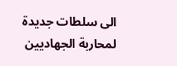الى سلطات جديدة لمحاربة الجهاديين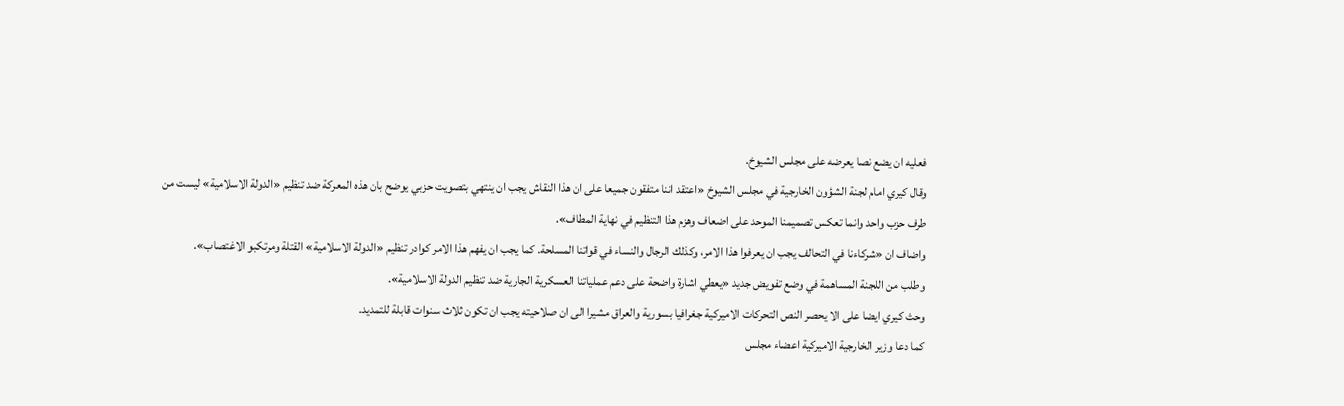فعليه ان يضع نصا يعرضه على مجلس الشيوخ.
وقال كيري امام لجنة الشؤون الخارجية في مجلس الشيوخ «اعتقد اننا متفقون جميعا على ان هذا النقاش يجب ان ينتهي بتصويت حزبي يوضح بان هذه المعركة ضد تنظيم «الدولة الاسلامية» ليست من طرف حزب واحد وانما تعكس تصميمنا الموحد على اضعاف وهزم هذا التنظيم في نهاية المطاف».
واضاف ان «شركاءنا في التحالف يجب ان يعرفوا هذا الامر، وكذلك الرجال والنساء في قواتنا المسلحة. كما يجب ان يفهم هذا الامر كوادر تنظيم «الدولة الاسلامية» القتلة ومرتكبو الاغتصاب».
وطلب من اللجنة المساهمة في وضع تفويض جديد «يعطي اشارة واضحة على دعم عملياتنا العسكرية الجارية ضد تنظيم الدولة الاسلامية».
وحث كيري ايضا على الا يحصر النص التحركات الاميركية جغرافيا بسورية والعراق مشيرا الى ان صلاحيته يجب ان تكون ثلاث سنوات قابلة للتمديد.
كما دعا وزير الخارجية الاميركية اعضاء مجلس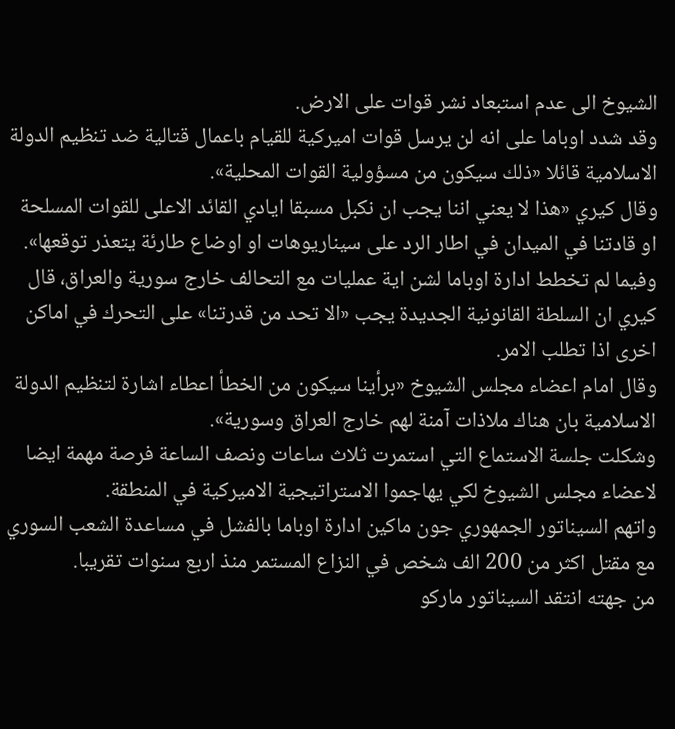الشيوخ الى عدم استبعاد نشر قوات على الارض.
وقد شدد اوباما على انه لن يرسل قوات اميركية للقيام باعمال قتالية ضد تنظيم الدولة الاسلامية قائلا «ذلك سيكون من مسؤولية القوات المحلية».
وقال كيري «هذا لا يعني اننا يجب ان نكبل مسبقا ايادي القائد الاعلى للقوات المسلحة او قادتنا في الميدان في اطار الرد على سيناريوهات او اوضاع طارئة يتعذر توقعها».
وفيما لم تخطط ادارة اوباما لشن اية عمليات مع التحالف خارج سورية والعراق، قال كيري ان السلطة القانونية الجديدة يجب «الا تحد من قدرتنا» على التحرك في اماكن اخرى اذا تطلب الامر.
وقال امام اعضاء مجلس الشيوخ «برأينا سيكون من الخطأ اعطاء اشارة لتنظيم الدولة الاسلامية بان هناك ملاذات آمنة لهم خارج العراق وسورية».
وشكلت جلسة الاستماع التي استمرت ثلاث ساعات ونصف الساعة فرصة مهمة ايضا لاعضاء مجلس الشيوخ لكي يهاجموا الاستراتيجية الاميركية في المنطقة.
واتهم السيناتور الجمهوري جون ماكين ادارة اوباما بالفشل في مساعدة الشعب السوري مع مقتل اكثر من 200 الف شخص في النزاع المستمر منذ اربع سنوات تقريبا.
من جهته انتقد السيناتور ماركو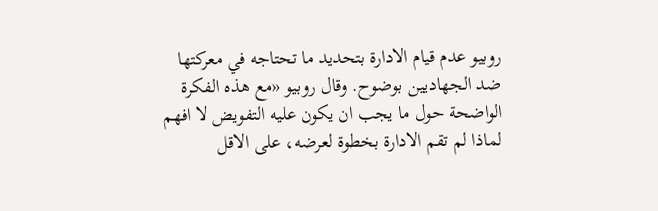روبيو عدم قيام الادارة بتحديد ما تحتاجه في معركتها ضد الجهاديين بوضوح. وقال روبيو «مع هذه الفكرة الواضحة حول ما يجب ان يكون عليه التفويض لا افهم لماذا لم تقم الادارة بخطوة لعرضه، على الاقل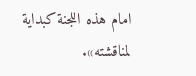امام هذه اللجنة كبداية لمناقشته».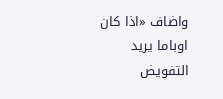واضاف «اذا كان اوباما يريد التفويض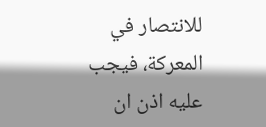للانتصار في المعركة، فيجب عليه اذن ان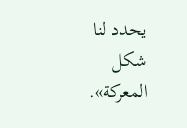يحدد لنا شكل المعركة».